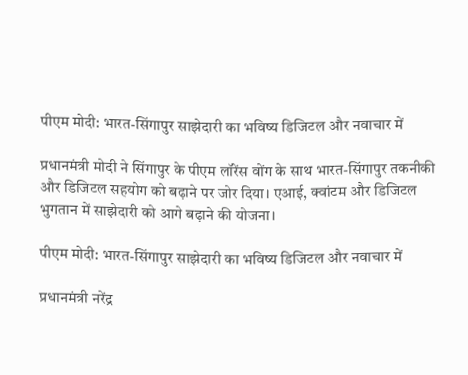पीएम मोदी: भारत-सिंगापुर साझेदारी का भविष्य डिजिटल और नवाचार में

प्रधानमंत्री मोदी ने सिंगापुर के पीएम लॉरेंस वोंग के साथ भारत-सिंगापुर तकनीकी और डिजिटल सहयोग को बढ़ाने पर जोर दिया। एआई, क्वांटम और डिजिटल भुगतान में साझेदारी को आगे बढ़ाने की योजना।

पीएम मोदी: भारत-सिंगापुर साझेदारी का भविष्य डिजिटल और नवाचार में

प्रधानमंत्री नरेंद्र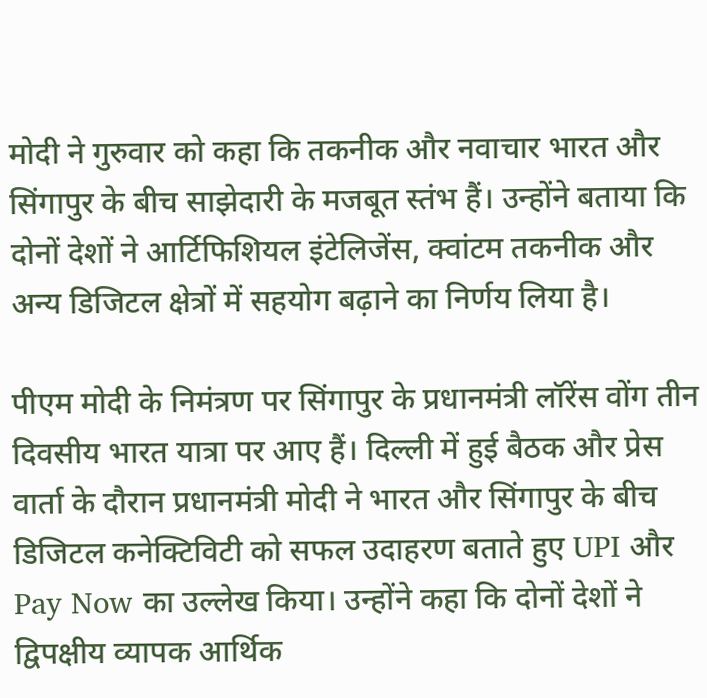मोदी ने गुरुवार को कहा कि तकनीक और नवाचार भारत और सिंगापुर के बीच साझेदारी के मजबूत स्तंभ हैं। उन्होंने बताया कि दोनों देशों ने आर्टिफिशियल इंटेलिजेंस, क्वांटम तकनीक और अन्य डिजिटल क्षेत्रों में सहयोग बढ़ाने का निर्णय लिया है।

पीएम मोदी के निमंत्रण पर सिंगापुर के प्रधानमंत्री लॉरेंस वोंग तीन दिवसीय भारत यात्रा पर आए हैं। दिल्ली में हुई बैठक और प्रेस वार्ता के दौरान प्रधानमंत्री मोदी ने भारत और सिंगापुर के बीच डिजिटल कनेक्टिविटी को सफल उदाहरण बताते हुए UPI और Pay Now का उल्लेख किया। उन्होंने कहा कि दोनों देशों ने द्विपक्षीय व्यापक आर्थिक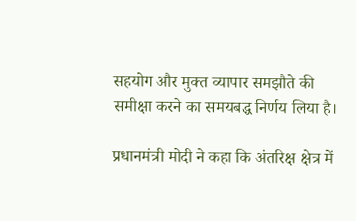सहयोग और मुक्त व्यापार समझौते की समीक्षा करने का समयबद्ध निर्णय लिया है।

प्रधानमंत्री मोदी ने कहा कि अंतरिक्ष क्षेत्र में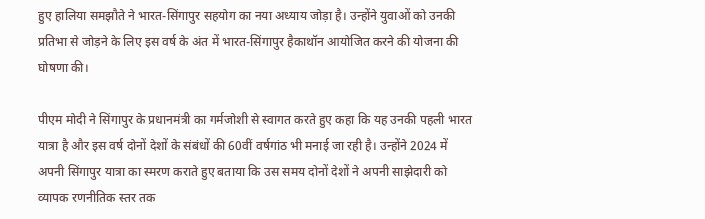हुए हालिया समझौते ने भारत-सिंगापुर सहयोग का नया अध्याय जोड़ा है। उन्होंने युवाओं को उनकी प्रतिभा से जोड़ने के लिए इस वर्ष के अंत में भारत-सिंगापुर हैकाथॉन आयोजित करने की योजना की घोषणा की।

पीएम मोदी ने सिंगापुर के प्रधानमंत्री का गर्मजोशी से स्वागत करते हुए कहा कि यह उनकी पहली भारत यात्रा है और इस वर्ष दोनों देशों के संबंधों की 60वीं वर्षगांठ भी मनाई जा रही है। उन्होंने 2024 में अपनी सिंगापुर यात्रा का स्मरण कराते हुए बताया कि उस समय दोनों देशों ने अपनी साझेदारी को व्यापक रणनीतिक स्तर तक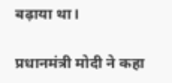बढ़ाया था।

प्रधानमंत्री मोदी ने कहा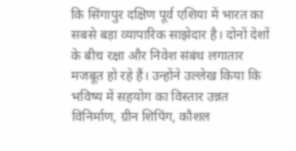कि सिंगापुर दक्षिण पूर्व एशिया में भारत का सबसे बड़ा व्यापारिक साझेदार है। दोनों देशों के बीच रक्षा और निवेश संबंध लगातार मजबूत हो रहे हैं। उन्होंने उल्लेख किया कि भविष्य में सहयोग का विस्तार उन्नत विनिर्माण, ग्रीन शिपिंग, कौशल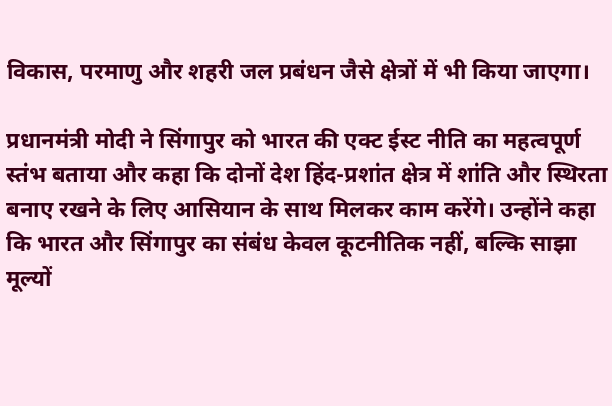विकास, परमाणु और शहरी जल प्रबंधन जैसे क्षेत्रों में भी किया जाएगा।

प्रधानमंत्री मोदी ने सिंगापुर को भारत की एक्ट ईस्ट नीति का महत्वपूर्ण स्तंभ बताया और कहा कि दोनों देश हिंद-प्रशांत क्षेत्र में शांति और स्थिरता बनाए रखने के लिए आसियान के साथ मिलकर काम करेंगे। उन्होंने कहा कि भारत और सिंगापुर का संबंध केवल कूटनीतिक नहीं, बल्कि साझा मूल्यों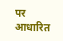पर आधारित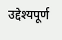उद्देश्यपूर्ण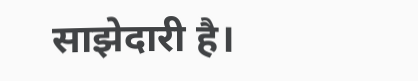साझेदारी है।